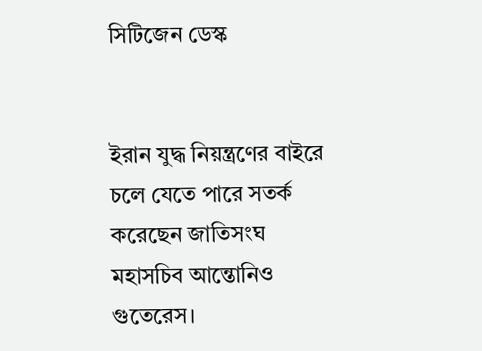সিটিজেন ডেস্ক


ইরান যুদ্ধ নিয়ন্ত্রণের বাইরে চলে যেতে পারে সতর্ক করেছেন জাতিসংঘ মহাসচিব আন্তোনিও গুতেরেস।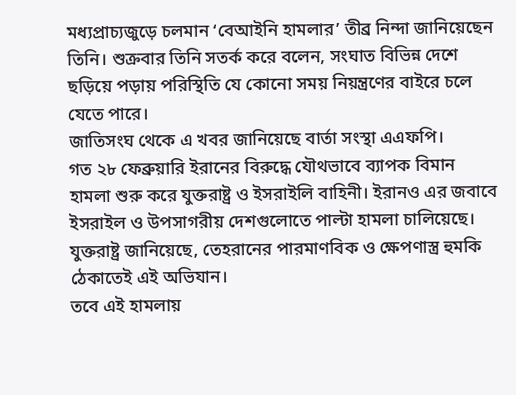মধ্যপ্রাচ্যজুড়ে চলমান ‘বেআইনি হামলার’ তীব্র নিন্দা জানিয়েছেন তিনি। শুক্রবার তিনি সতর্ক করে বলেন, সংঘাত বিভিন্ন দেশে ছড়িয়ে পড়ায় পরিস্থিতি যে কোনো সময় নিয়ন্ত্রণের বাইরে চলে যেতে পারে।
জাতিসংঘ থেকে এ খবর জানিয়েছে বার্তা সংস্থা এএফপি।
গত ২৮ ফেব্রুয়ারি ইরানের বিরুদ্ধে যৌথভাবে ব্যাপক বিমান হামলা শুরু করে যুক্তরাষ্ট্র ও ইসরাইলি বাহিনী। ইরানও এর জবাবে ইসরাইল ও উপসাগরীয় দেশগুলোতে পাল্টা হামলা চালিয়েছে।
যুক্তরাষ্ট্র জানিয়েছে, তেহরানের পারমাণবিক ও ক্ষেপণাস্ত্র হুমকি ঠেকাতেই এই অভিযান।
তবে এই হামলায়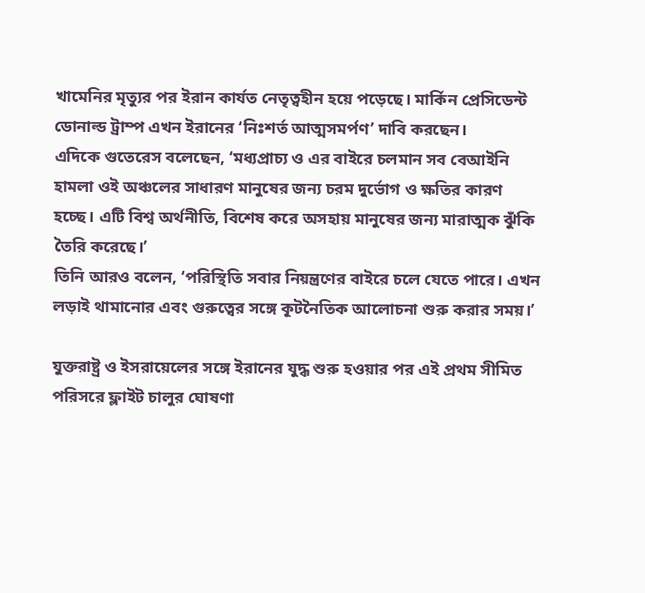খামেনির মৃত্যুর পর ইরান কার্যত নেতৃত্বহীন হয়ে পড়েছে। মার্কিন প্রেসিডেন্ট ডোনাল্ড ট্রাম্প এখন ইরানের ‘নিঃশর্ত আত্মসমর্পণ’ দাবি করছেন।
এদিকে গুতেরেস বলেছেন, ‘মধ্যপ্রাচ্য ও এর বাইরে চলমান সব বেআইনি হামলা ওই অঞ্চলের সাধারণ মানুষের জন্য চরম দুর্ভোগ ও ক্ষতির কারণ হচ্ছে। এটি বিশ্ব অর্থনীতি, বিশেষ করে অসহায় মানুষের জন্য মারাত্মক ঝুঁকি তৈরি করেছে।’
তিনি আরও বলেন, ‘পরিস্থিতি সবার নিয়ন্ত্রণের বাইরে চলে যেতে পারে। এখন লড়াই থামানোর এবং গুরুত্বের সঙ্গে কূটনৈতিক আলোচনা শুরু করার সময়।’

যুক্তরাষ্ট্র ও ইসরায়েলের সঙ্গে ইরানের যুদ্ধ শুরু হওয়ার পর এই প্রথম সীমিত পরিসরে ফ্লাইট চালুর ঘোষণা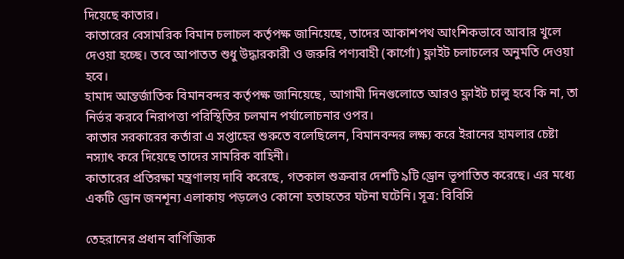দিয়েছে কাতার।
কাতারের বেসামরিক বিমান চলাচল কর্তৃপক্ষ জানিয়েছে, তাদের আকাশপথ আংশিকভাবে আবার খুলে দেওয়া হচ্ছে। তবে আপাতত শুধু উদ্ধারকারী ও জরুরি পণ্যবাহী (কার্গো) ফ্লাইট চলাচলের অনুমতি দেওয়া হবে।
হামাদ আন্তর্জাতিক বিমানবন্দর কর্তৃপক্ষ জানিয়েছে, আগামী দিনগুলোতে আরও ফ্লাইট চালু হবে কি না, তা নির্ভর করবে নিরাপত্তা পরিস্থিতির চলমান পর্যালোচনার ওপর।
কাতার সরকারের কর্তারা এ সপ্তাহের শুরুতে বলেছিলেন, বিমানবন্দর লক্ষ্য করে ইরানের হামলার চেষ্টা নস্যাৎ করে দিয়েছে তাদের সামরিক বাহিনী।
কাতারের প্রতিরক্ষা মন্ত্রণালয় দাবি করেছে, গতকাল শুক্রবার দেশটি ৯টি ড্রোন ভূপাতিত করেছে। এর মধ্যে একটি ড্রোন জনশূন্য এলাকায় পড়লেও কোনো হতাহতের ঘটনা ঘটেনি। সূত্র: বিবিসি

তেহরানের প্রধান বাণিজ্যিক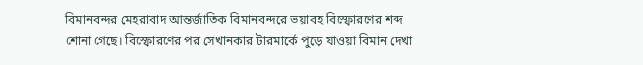বিমানবন্দর মেহরাবাদ আন্তর্জাতিক বিমানবন্দরে ভয়াবহ বিস্ফোরণের শব্দ শোনা গেছে। বিস্ফোরণের পর সেখানকার টারমার্কে পুড়ে যাওয়া বিমান দেখা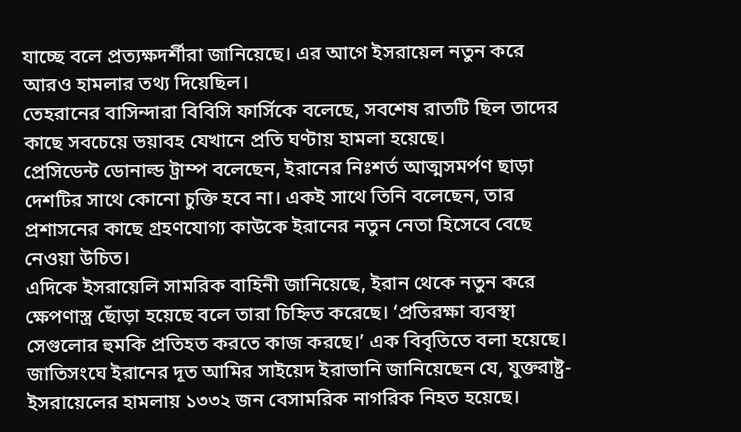যাচ্ছে বলে প্রত্যক্ষদর্শীরা জানিয়েছে। এর আগে ইসরায়েল নতুন করে আরও হামলার তথ্য দিয়েছিল।
তেহরানের বাসিন্দারা বিবিসি ফার্সিকে বলেছে, সবশেষ রাতটি ছিল তাদের কাছে সবচেয়ে ভয়াবহ যেখানে প্রতি ঘণ্টায় হামলা হয়েছে।
প্রেসিডেন্ট ডোনাল্ড ট্রাম্প বলেছেন, ইরানের নিঃশর্ত আত্মসমর্পণ ছাড়া দেশটির সাথে কোনো চুক্তি হবে না। একই সাথে তিনি বলেছেন, তার প্রশাসনের কাছে গ্রহণযোগ্য কাউকে ইরানের নতুন নেতা হিসেবে বেছে নেওয়া উচিত।
এদিকে ইসরায়েলি সামরিক বাহিনী জানিয়েছে, ইরান থেকে নতুন করে ক্ষেপণাস্ত্র ছোঁড়া হয়েছে বলে তারা চিহ্নিত করেছে। ‘প্রতিরক্ষা ব্যবস্থা সেগুলোর হুমকি প্রতিহত করতে কাজ করছে।’ এক বিবৃতিতে বলা হয়েছে।
জাতিসংঘে ইরানের দূত আমির সাইয়েদ ইরাভানি জানিয়েছেন যে, যুক্তরাষ্ট্র-ইসরায়েলের হামলায় ১৩৩২ জন বেসামরিক নাগরিক নিহত হয়েছে।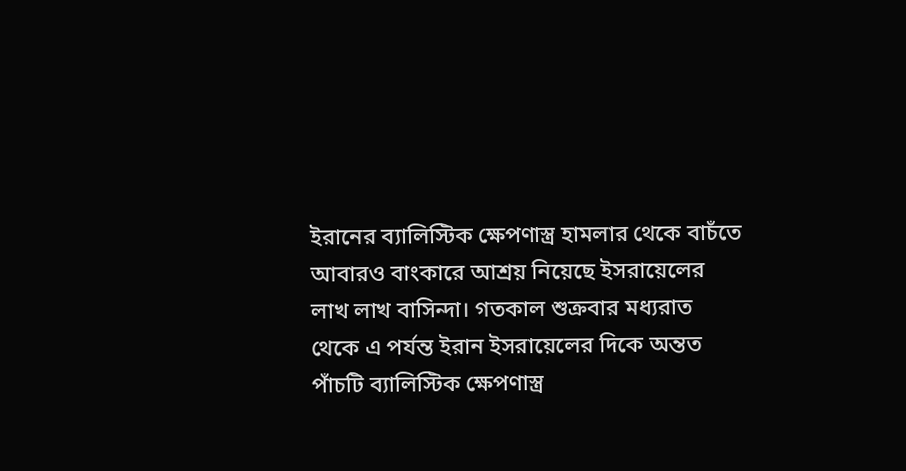ইরানের ব্যালিস্টিক ক্ষেপণাস্ত্র হামলার থেকে বাচঁতে আবারও বাংকারে আশ্রয় নিয়েছে ইসরায়েলের লাখ লাখ বাসিন্দা। গতকাল শুক্রবার মধ্যরাত থেকে এ পর্যন্ত ইরান ইসরায়েলের দিকে অন্তত পাঁচটি ব্যালিস্টিক ক্ষেপণাস্ত্র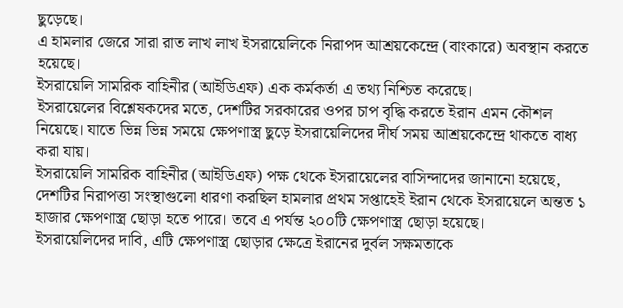ছুড়েছে।
এ হামলার জেরে সারা রাত লাখ লাখ ইসরায়েলিকে নিরাপদ আশ্রয়কেন্দ্রে (বাংকারে) অবস্থান করতে হয়েছে।
ইসরায়েলি সামরিক বাহিনীর (আইডিএফ) এক কর্মকর্তা এ তথ্য নিশ্চিত করেছে।
ইসরায়েলের বিশ্লেষকদের মতে, দেশটির সরকারের ওপর চাপ বৃদ্ধি করতে ইরান এমন কৌশল নিয়েছে। যাতে ভিন্ন ভিন্ন সময়ে ক্ষেপণাস্ত্র ছুড়ে ইসরায়েলিদের দীর্ঘ সময় আশ্রয়কেন্দ্রে থাকতে বাধ্য করা যায়।
ইসরায়েলি সামরিক বাহিনীর (আইডিএফ) পক্ষ থেকে ইসরায়েলের বাসিন্দাদের জানানো হয়েছে, দেশটির নিরাপত্তা সংস্থাগুলো ধারণা করছিল হামলার প্রথম সপ্তাহেই ইরান থেকে ইসরায়েলে অন্তত ১ হাজার ক্ষেপণাস্ত্র ছোড়া হতে পারে। তবে এ পর্যন্ত ২০০টি ক্ষেপণাস্ত্র ছোড়া হয়েছে।
ইসরায়েলিদের দাবি, এটি ক্ষেপণাস্ত্র ছোড়ার ক্ষেত্রে ইরানের দুর্বল সক্ষমতাকে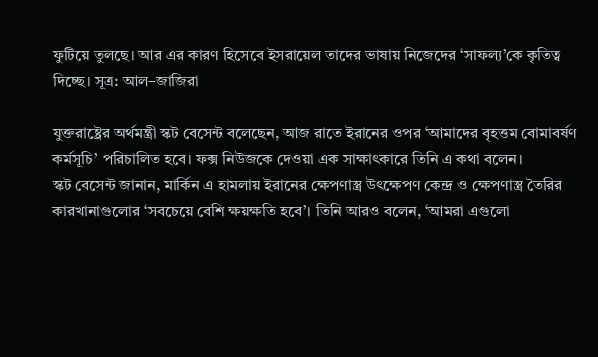ফুটিয়ে তুলছে। আর এর কারণ হিসেবে ইসরায়েল তাদের ভাষায় নিজেদের ‘সাফল্য’কে কৃতিত্ব দিচ্ছে। সূত্র: আল–জাজিরা

যুক্তরাষ্ট্রের অর্থমন্ত্রী স্কট বেসেন্ট বলেছেন, আজ রাতে ইরানের ওপর ‘আমাদের বৃহত্তম বোমাবর্ষণ কর্মসূচি’ পরিচালিত হবে। ফক্স নিউজকে দেওয়া এক সাক্ষাৎকারে তিনি এ কথা বলেন।
স্কট বেসেন্ট জানান, মার্কিন এ হামলায় ইরানের ক্ষেপণাস্ত্র উৎক্ষেপণ কেন্দ্র ও ক্ষেপণাস্ত্র তৈরির কারখানাগুলোর ‘সবচেয়ে বেশি ক্ষয়ক্ষতি হবে’। তিনি আরও বলেন, ‘আমরা এগুলো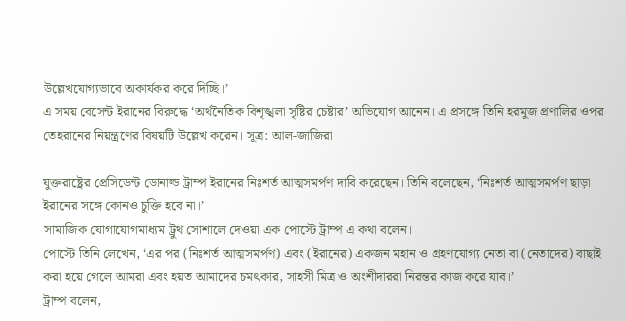উল্লেখযোগ্যভাবে অকার্যকর করে দিচ্ছি।’
এ সময় বেসেন্ট ইরানের বিরুদ্ধে ‘অর্থনৈতিক বিশৃঙ্খলা সৃষ্টির চেষ্টার’ অভিযোগ আনেন। এ প্রসঙ্গে তিনি হরমুজ প্রণালির ওপর তেহরানের নিয়ন্ত্রণের বিষয়টি উল্লেখ করেন। সূত্র: আল-জাজিরা

যুক্তরাষ্ট্রের প্রেসিডেন্ট ডোনাল্ড ট্রাম্প ইরানের নিঃশর্ত আত্মসমর্পণ দাবি করেছেন। তিনি বলেছেন, ‘নিঃশর্ত আত্মসমর্পণ ছাড়া ইরানের সঙ্গে কোনও চুক্তি হবে না।’
সামাজিক যোগাযোগমাধ্যম ট্রুথ সোশালে দেওয়া এক পোস্টে ট্রাম্প এ কথা বলেন।
পোস্টে তিনি লেখেন, ‘এর পর (নিঃশর্ত আত্মসমর্পণ) এবং (ইরানের) একজন মহান ও গ্রহণযোগ্য নেতা বা (নেতাদের) বাছাই করা হয়ে গেলে আমরা এবং হয়ত আমাদের চমৎকার, সাহসী মিত্র ও অংশীদাররা নিরন্তর কাজ করে যাব।’
ট্রাম্প বলেন,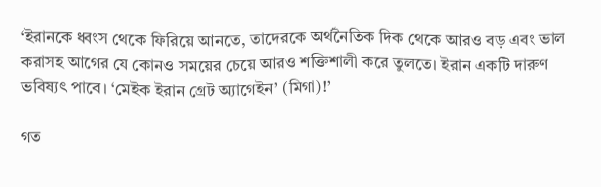‘ইরানকে ধ্বংস থেকে ফিরিয়ে আনতে, তাদেরকে অর্থনৈতিক দিক থেকে আরও বড় এবং ভাল করাসহ আগের যে কোনও সময়ের চেয়ে আরও শক্তিশালী করে তুলতে। ইরান একটি দারুণ ভবিষ্যৎ পাবে। ‘মেইক ইরান গ্রেট অ্যাগেইন’ (মিগা)!’

গত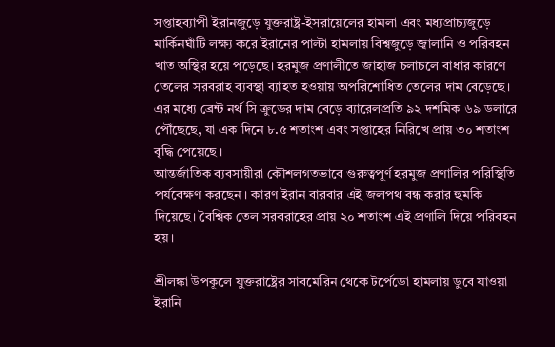সপ্তাহব্যাপী ইরানজুড়ে যুক্তরাষ্ট্র-ইসরায়েলের হামলা এবং মধ্যপ্রাচ্যজুড়ে মার্কিনঘাঁটি লক্ষ্য করে ইরানের পাল্টা হামলায় বিশ্বজুড়ে জ্বালানি ও পরিবহন খাত অস্থির হয়ে পড়েছে। হরমুজ প্রণালীতে জাহাজ চলাচলে বাধার কারণে তেলের সরবরাহ ব্যবস্থা ব্যাহত হওয়ায় অপরিশোধিত তেলের দাম বেড়েছে।
এর মধ্যে ব্রেন্ট নর্থ সি ক্রুডের দাম বেড়ে ব্যারেলপ্রতি ৯২ দশমিক ৬৯ ডলারে পৌঁছেছে, যা এক দিনে ৮.৫ শতাংশ এবং সপ্তাহের নিরিখে প্রায় ৩০ শতাংশ বৃদ্ধি পেয়েছে।
আন্তর্জাতিক ব্যবসায়ীরা কৌশলগতভাবে গুরুত্বপূর্ণ হরমুজ প্রণালির পরিস্থিতি পর্যবেক্ষণ করছেন। কারণ ইরান বারবার এই জলপথ বন্ধ করার হুমকি দিয়েছে। বৈশ্বিক তেল সরবরাহের প্রায় ২০ শতাংশ এই প্রণালি দিয়ে পরিবহন হয়।

শ্রীলঙ্কা উপকূলে যুক্তরাষ্ট্রের সাবমেরিন থেকে টর্পেডো হামলায় ডুবে যাওয়া ইরানি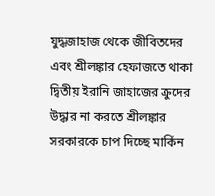যুদ্ধজাহাজ থেকে জীবিতদের এবং শ্রীলঙ্কার হেফাজতে থাকা দ্বিতীয় ইরানি জাহাজের ক্রুদের উদ্ধার না করতে শ্রীলঙ্কার সরকারকে চাপ দিচ্ছে মার্কিন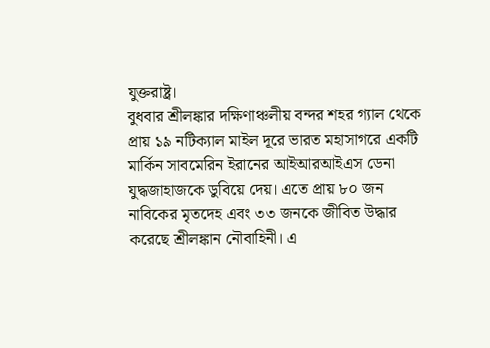যুক্তরাষ্ট্র।
বুধবার শ্রীলঙ্কার দক্ষিণাঞ্চলীয় বন্দর শহর গ্যাল থেকে প্রায় ১৯ নটিক্যাল মাইল দূরে ভারত মহাসাগরে একটি মার্কিন সাবমেরিন ইরানের আইআরআইএস ডেনা যুদ্ধজাহাজকে ডুবিয়ে দেয়। এতে প্রায় ৮০ জন নাবিকের মৃতদেহ এবং ৩৩ জনকে জীবিত উদ্ধার করেছে শ্রীলঙ্কান নৌবাহিনী। এ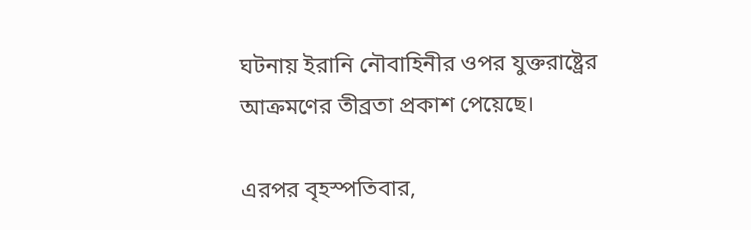ঘটনায় ইরানি নৌবাহিনীর ওপর যুক্তরাষ্ট্রের আক্রমণের তীব্রতা প্রকাশ পেয়েছে।

এরপর বৃহস্পতিবার,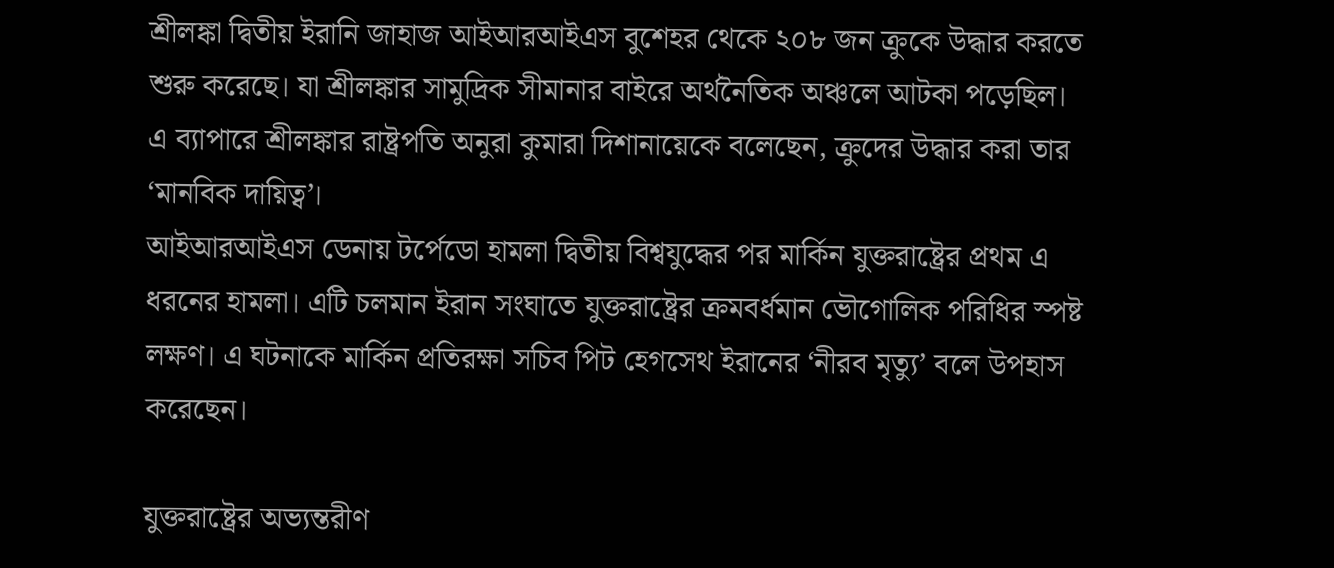শ্রীলঙ্কা দ্বিতীয় ইরানি জাহাজ আইআরআইএস বুশেহর থেকে ২০৮ জন ক্রুকে উদ্ধার করতে শুরু করেছে। যা শ্রীলঙ্কার সামুদ্রিক সীমানার বাইরে অর্থনৈতিক অঞ্চলে আটকা পড়েছিল।
এ ব্যাপারে শ্রীলঙ্কার রাষ্ট্রপতি অনুরা কুমারা দিশানায়েকে বলেছেন, ক্রুদের উদ্ধার করা তার ‘মানবিক দায়িত্ব’।
আইআরআইএস ডেনায় টর্পেডো হামলা দ্বিতীয় বিশ্বযুদ্ধের পর মার্কিন যুক্তরাষ্ট্রের প্রথম এ ধরনের হামলা। এটি চলমান ইরান সংঘাতে যুক্তরাষ্ট্রের ক্রমবর্ধমান ভৌগোলিক পরিধির স্পষ্ট লক্ষণ। এ ঘটনাকে মার্কিন প্রতিরক্ষা সচিব পিট হেগসেথ ইরানের ‘নীরব মৃত্যু’ বলে উপহাস করেছেন।

যুক্তরাষ্ট্রের অভ্যন্তরীণ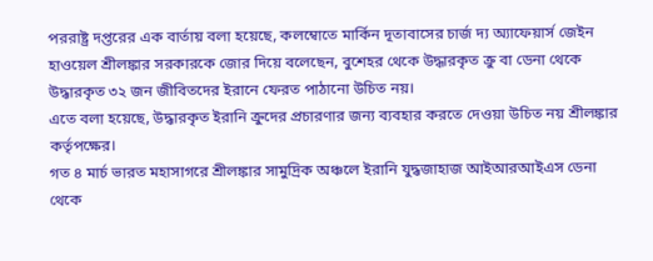পররাষ্ট্র দপ্তরের এক বার্তায় বলা হয়েছে, কলম্বোতে মার্কিন দূতাবাসের চার্জ দ্য অ্যাফেয়ার্স জেইন হাওয়েল শ্রীলঙ্কার সরকারকে জোর দিয়ে বলেছেন, বুশেহর থেকে উদ্ধারকৃত ক্রু বা ডেনা থেকে উদ্ধারকৃত ৩২ জন জীবিতদের ইরানে ফেরত পাঠানো উচিত নয়।
এতে বলা হয়েছে, উদ্ধারকৃত ইরানি ক্রুদের প্রচারণার জন্য ব্যবহার করতে দেওয়া উচিত নয় শ্রীলঙ্কার কর্তৃপক্ষের।
গত ৪ মার্চ ভারত মহাসাগরে শ্রীলঙ্কার সামুদ্রিক অঞ্চলে ইরানি যুদ্ধজাহাজ আইআরআইএস ডেনা থেকে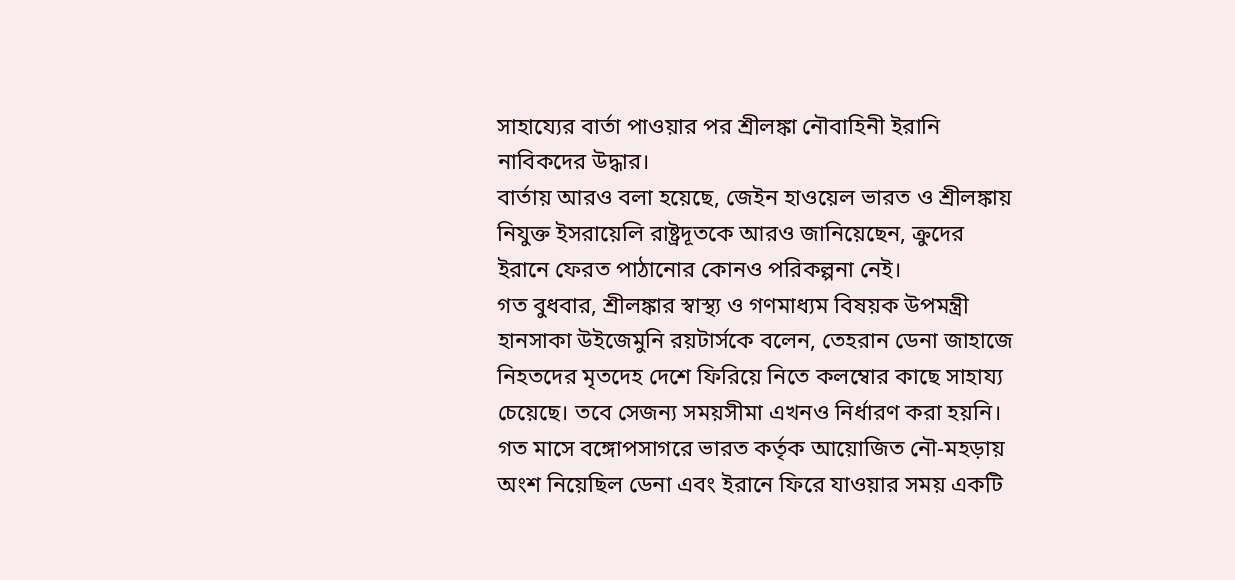সাহায্যের বার্তা পাওয়ার পর শ্রীলঙ্কা নৌবাহিনী ইরানি নাবিকদের উদ্ধার।
বার্তায় আরও বলা হয়েছে, জেইন হাওয়েল ভারত ও শ্রীলঙ্কায় নিযুক্ত ইসরায়েলি রাষ্ট্রদূতকে আরও জানিয়েছেন, ক্রুদের ইরানে ফেরত পাঠানোর কোনও পরিকল্পনা নেই।
গত বুধবার, শ্রীলঙ্কার স্বাস্থ্য ও গণমাধ্যম বিষয়ক উপমন্ত্রী হানসাকা উইজেমুনি রয়টার্সকে বলেন, তেহরান ডেনা জাহাজে নিহতদের মৃতদেহ দেশে ফিরিয়ে নিতে কলম্বোর কাছে সাহায্য চেয়েছে। তবে সেজন্য সময়সীমা এখনও নির্ধারণ করা হয়নি।
গত মাসে বঙ্গোপসাগরে ভারত কর্তৃক আয়োজিত নৌ-মহড়ায় অংশ নিয়েছিল ডেনা এবং ইরানে ফিরে যাওয়ার সময় একটি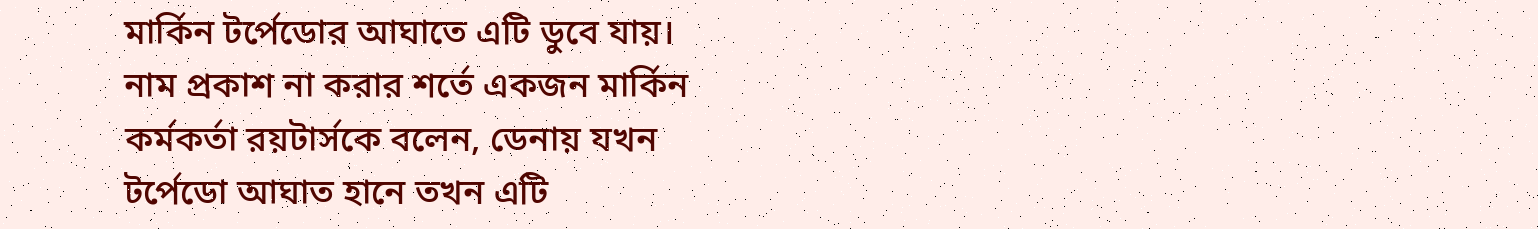মার্কিন টর্পেডোর আঘাতে এটি ডুবে যায়।
নাম প্রকাশ না করার শর্তে একজন মার্কিন কর্মকর্তা রয়টার্সকে বলেন, ডেনায় যখন টর্পেডো আঘাত হানে তখন এটি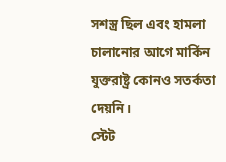সশস্ত্র ছিল এবং হামলা চালানোর আগে মার্কিন যুক্তরাষ্ট্র কোনও সতর্কতা দেয়নি।
স্টেট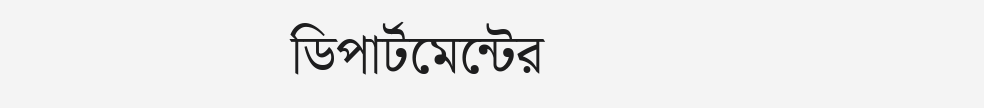ডিপার্টমেন্টের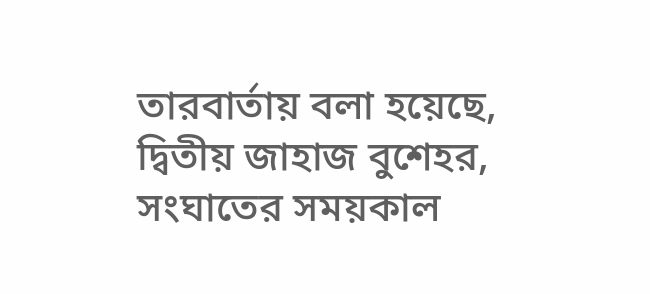তারবার্তায় বলা হয়েছে, দ্বিতীয় জাহাজ বুশেহর, সংঘাতের সময়কাল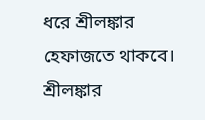ধরে শ্রীলঙ্কার হেফাজতে থাকবে।
শ্রীলঙ্কার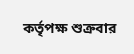কর্তৃপক্ষ শুক্রবার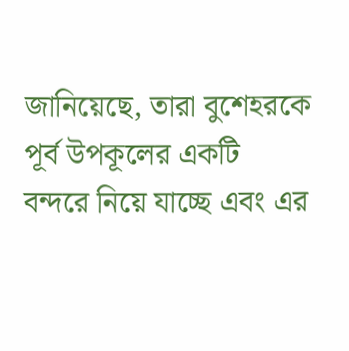জানিয়েছে, তারা বুশেহরকে পূর্ব উপকূলের একটি বন্দরে নিয়ে যাচ্ছে এবং এর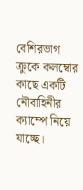বেশিরভাগ ক্রুকে কলম্বোর কাছে একটি নৌবাহিনীর ক্যাম্পে নিয়ে যাচ্ছে।